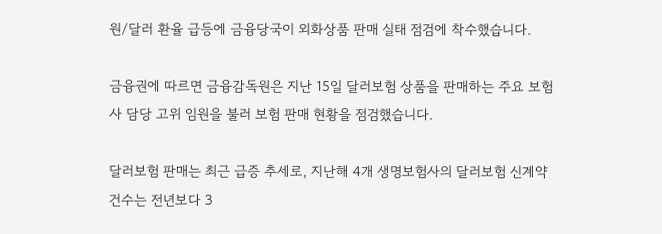원/달러 환율 급등에 금융당국이 외화상품 판매 실태 점검에 착수했습니다.

금융권에 따르면 금융감독원은 지난 15일 달러보험 상품을 판매하는 주요 보험사 담당 고위 임원을 불러 보험 판매 현황을 점검했습니다.

달러보험 판매는 최근 급증 추세로, 지난해 4개 생명보험사의 달러보험 신계약건수는 전년보다 3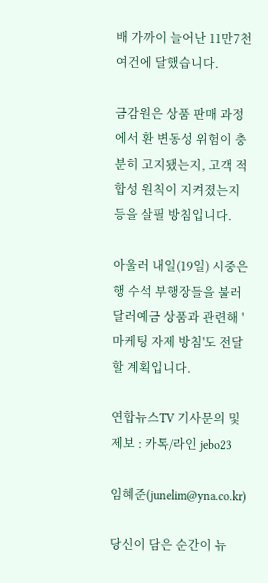배 가까이 늘어난 11만7천여건에 달했습니다.

금감원은 상품 판매 과정에서 환 변동성 위험이 충분히 고지됐는지, 고객 적합성 원칙이 지켜졌는지 등을 살필 방침입니다.

아울러 내일(19일) 시중은행 수석 부행장들을 불러 달러예금 상품과 관련해 '마케팅 자제 방침'도 전달할 계획입니다.

연합뉴스TV 기사문의 및 제보 : 카톡/라인 jebo23

임혜준(junelim@yna.co.kr)

당신이 담은 순간이 뉴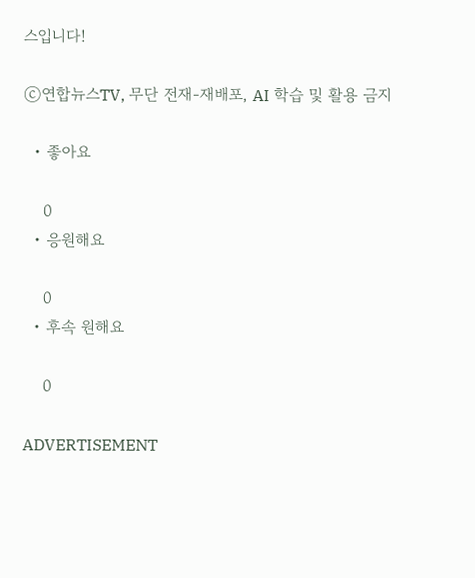스입니다!

ⓒ연합뉴스TV, 무단 전재-재배포, AI 학습 및 활용 금지

  • 좋아요

    0
  • 응원해요

    0
  • 후속 원해요

    0

ADVERTISEMENT